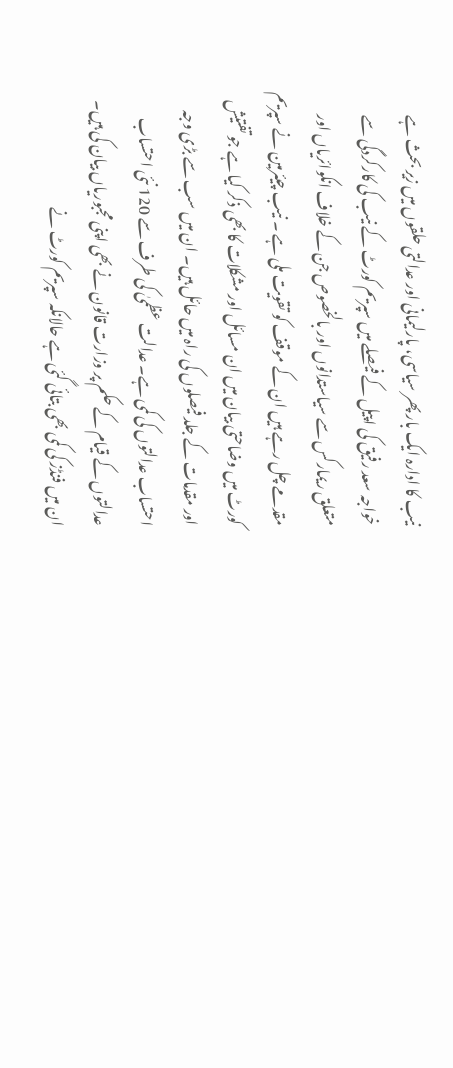نیب کا ادارہ ایک بار پھر سیاسی، پارلیمانی اور عدالتی حلقوں میں زیر بحث ہے خواجہ سعد رفیق کی اپیل کے فیصلے میں سپریم کورٹ کے نیب کی کارکردگی سے متعلق ریمارکس سے سیاستدانوں اور بالخصوص جن کے خلاف انکوائریاں اور مقدمے چل رہے ہیں ان کے موقف کو تقویت ملی ہے ۔ نیب چیئرمین نے سپریم کورٹ میں وضاحتی بیان میں ان مسائل اور مشکلات کا بھی ذکر کیا ہے جو تفتیش اور مقدمات کے جلد فیصلوں کی راہ میں حائل ہیں۔ ان میں سب سے بڑی وجہ احتساب عدالتوں کی کمی ہے۔ عدالت عظمیٰ کی طرف سے 120 نئی احتساب عدالتوں کے قیام کے حکم پر وزارت قانون نے بھی اپنی مجبوریاں بیان کی ہیں۔ ان میں فنڈز کی کمی بھی بتائی گئی ہے حالانکہ سپریم کورٹ نے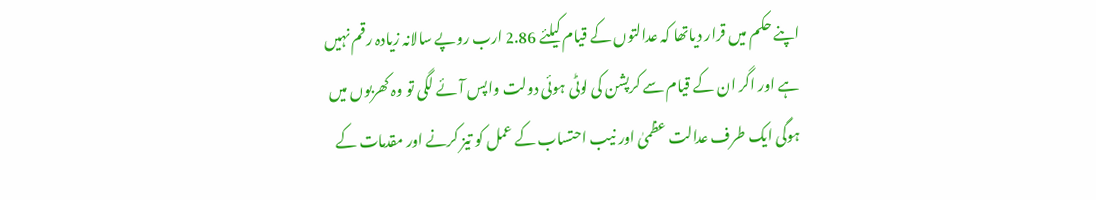اپنے حکم میں قرار دیاتھا کہ عدالتوں کے قیام کیلئے 2.86 ارب روپے سالانہ زیادہ رقم نہیں ہے اور اگر ان کے قیام سے کرپشن کی لوٹی ہوئی دولت واپس آئے لگی تو وہ کھربوں میں ہوگی ایک طرف عدالت عظمیٰ اور نیب احتساب کے عمل کو تیز کرنے اور مقدمات کے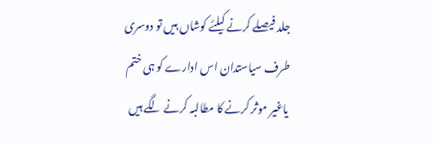جلد فیصلے کرنے کیلئے کوشاں ہیں تو دوسری طرف سیاستدان اس ادارے کو ہی ختم یاغیر موثر کرنے کا مطالبہ کرنے لگے ہیں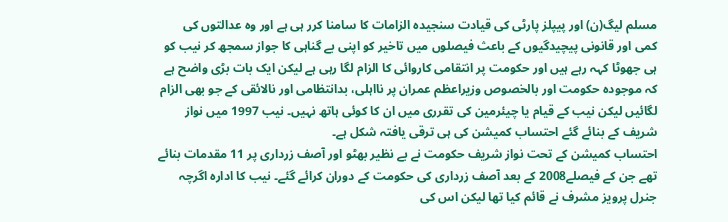مسلم لیگ(ن) اور پیپلز پارٹی کی قیادت سنجیدہ الزامات کا سامنا کرر ہی ہے اور وہ عدالتوں کی کمی اور قانونی پیچیدگیوں کے باعث فیصلوں میں تاخیر کو اپنی بے گناہی کا جواز سمجھ کر نیب کو ہی جھوٹا کہہ رہے ہیں اور حکومت پر انتقامی کاروائی کا الزام لگا رہی ہے لیکن ایک بات بڑی واضح ہے کہ موجودہ حکومت اور بالخصوص وزیراعظم عمران پر نااہلی، بدانتظامی اور نالائقی کے جو بھی الزام لگائیں لیکن نیب کے قیام یا چیئرمین کی تقرری میں ان کا کوئی ہاتھ نہیں۔ نیب 1997 میں نواز شریف کے بنائے گئے احتساب کمیشن کی ہی ترقی یافتہ شکل ہے۔
احتساب کمیشن کے تحت نواز شریف حکومت نے بے نظیر بھٹو اور آصف زرداری پر 11 مقدمات بنائے تھے جن کے فیصلے2008 کے بعد آصف زرداری کی حکومت کے دوران کرائے گئے۔ نیب کا ادارہ اگرچہ جنرل پرویز مشرف نے قائم کیا تھا لیکن اس کی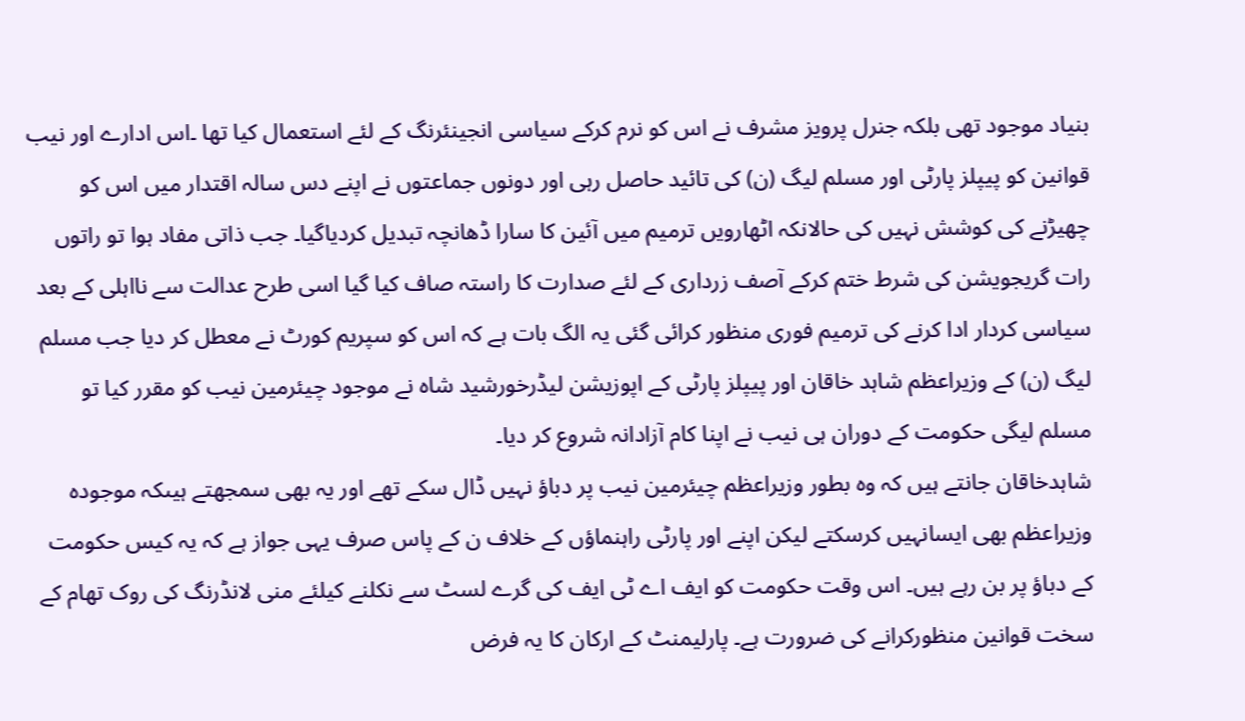بنیاد موجود تھی بلکہ جنرل پرویز مشرف نے اس کو نرم کرکے سیاسی انجینئرنگ کے لئے استعمال کیا تھا ۔اس ادارے اور نیب قوانین کو پیپلز پارٹی اور مسلم لیگ (ن) کی تائید حاصل رہی اور دونوں جماعتوں نے اپنے دس سالہ اقتدار میں اس کو چھیڑنے کی کوشش نہیں کی حالانکہ اٹھارویں ترمیم میں آئین کا سارا ڈھانچہ تبدیل کردیاگیا۔ جب ذاتی مفاد ہوا تو راتوں رات گریجویشن کی شرط ختم کرکے آصف زرداری کے لئے صدارت کا راستہ صاف کیا گیا اسی طرح عدالت سے نااہلی کے بعد سیاسی کردار ادا کرنے کی ترمیم فوری منظور کرائی گئی یہ الگ بات ہے کہ اس کو سپریم کورٹ نے معطل کر دیا جب مسلم لیگ (ن) کے وزیراعظم شاہد خاقان اور پیپلز پارٹی کے اپوزیشن لیڈرخورشید شاہ نے موجود چیئرمین نیب کو مقرر کیا تو مسلم لیگی حکومت کے دوران ہی نیب نے اپنا کام آزادانہ شروع کر دیا۔
شاہدخاقان جانتے ہیں کہ وہ بطور وزیراعظم چیئرمین نیب پر دباؤ نہیں ڈال سکے تھے اور یہ بھی سمجھتے ہیںکہ موجودہ وزیراعظم بھی ایسانہیں کرسکتے لیکن اپنے اور پارٹی راہنماؤں کے خلاف ن کے پاس صرف یہی جواز ہے کہ یہ کیس حکومت کے دباؤ پر بن رہے ہیں۔ اس وقت حکومت کو ایف اے ٹی ایف کی گرے لسٹ سے نکلنے کیلئے منی لانڈرنگ کی روک تھام کے سخت قوانین منظورکرانے کی ضرورت ہے۔ پارلیمنٹ کے ارکان کا یہ فرض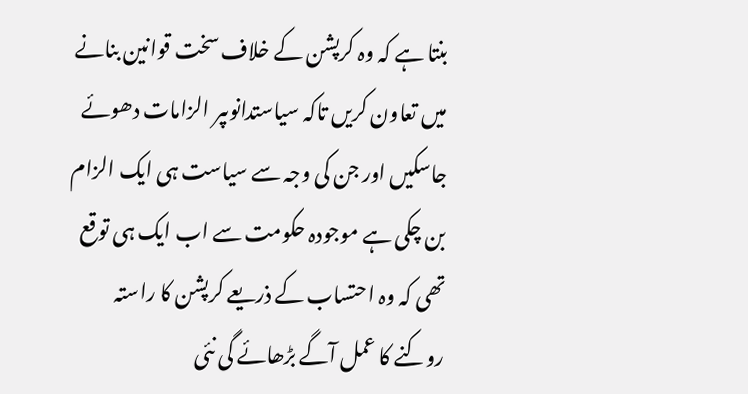بنتا ہے کہ وہ کرپشن کے خلاف سخت قوانین بنانے میں تعاون کریں تاکہ سیاستدانوںپر الزامات دھوئے جاسکیں اور جن کی وجہ سے سیاست ہی ایک الزام بن چکی ہے موجودہ حکومت سے اب ایک ہی توقع تھی کہ وہ احتساب کے ذریعے کرپشن کا راستہ روکنے کا عمل آگے بڑھائے گی نئی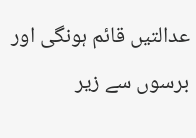عدالتیں قائم ہونگی اور برسوں سے زیر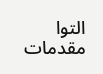التوا مقدمات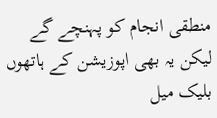منطقی انجام کو پہنچے گے لیکن یہ بھی اپوزیشن کے ہاتھوں بلیک میل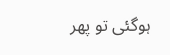ہوگئی تو پھر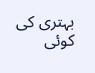بہتری کی کوئی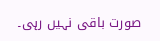صورت باقی نہیں رہی۔